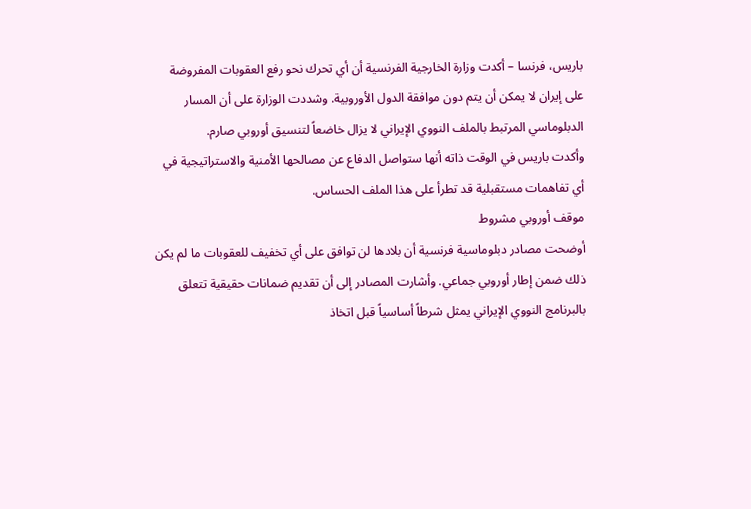باريس، فرنسا – أكدت وزارة الخارجية الفرنسية أن أي تحرك نحو رفع العقوبات المفروضة على إيران لا يمكن أن يتم دون موافقة الدول الأوروبية. وشددت الوزارة على أن المسار الدبلوماسي المرتبط بالملف النووي الإيراني لا يزال خاضعاً لتنسيق أوروبي صارم.
وأكدت باريس في الوقت ذاته أنها ستواصل الدفاع عن مصالحها الأمنية والاستراتيجية في أي تفاهمات مستقبلية قد تطرأ على هذا الملف الحساس.
موقف أوروبي مشروط
أوضحت مصادر دبلوماسية فرنسية أن بلادها لن توافق على أي تخفيف للعقوبات ما لم يكن ذلك ضمن إطار أوروبي جماعي. وأشارت المصادر إلى أن تقديم ضمانات حقيقية تتعلق بالبرنامج النووي الإيراني يمثل شرطاً أساسياً قبل اتخاذ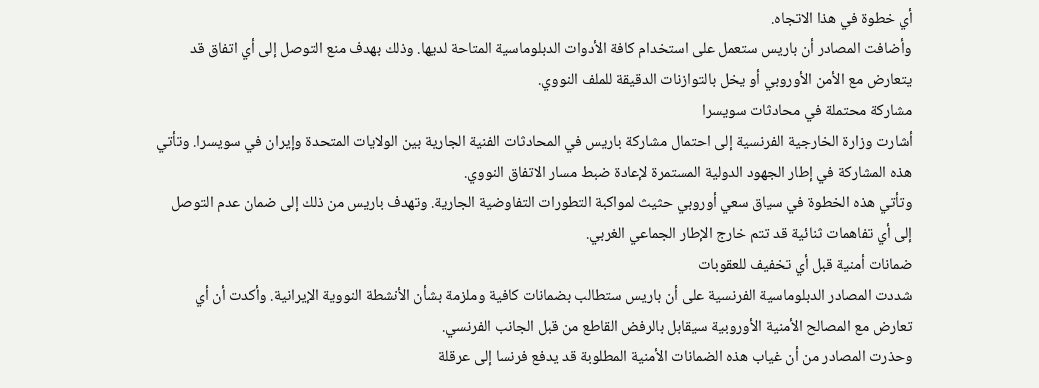أي خطوة في هذا الاتجاه.
وأضافت المصادر أن باريس ستعمل على استخدام كافة الأدوات الدبلوماسية المتاحة لديها. وذلك بهدف منع التوصل إلى أي اتفاق قد يتعارض مع الأمن الأوروبي أو يخل بالتوازنات الدقيقة للملف النووي.
مشاركة محتملة في محادثات سويسرا
أشارت وزارة الخارجية الفرنسية إلى احتمال مشاركة باريس في المحادثات الفنية الجارية بين الولايات المتحدة وإيران في سويسرا. وتأتي هذه المشاركة في إطار الجهود الدولية المستمرة لإعادة ضبط مسار الاتفاق النووي.
وتأتي هذه الخطوة في سياق سعي أوروبي حثيث لمواكبة التطورات التفاوضية الجارية. وتهدف باريس من ذلك إلى ضمان عدم التوصل إلى أي تفاهمات ثنائية قد تتم خارج الإطار الجماعي الغربي.
ضمانات أمنية قبل أي تخفيف للعقوبات
شددت المصادر الدبلوماسية الفرنسية على أن باريس ستطالب بضمانات كافية وملزمة بشأن الأنشطة النووية الإيرانية. وأكدت أن أي تعارض مع المصالح الأمنية الأوروبية سيقابل بالرفض القاطع من قبل الجانب الفرنسي.
وحذرت المصادر من أن غياب هذه الضمانات الأمنية المطلوبة قد يدفع فرنسا إلى عرقلة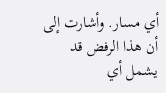أي مسار. وأشارت إلى أن هذا الرفض قد يشمل أي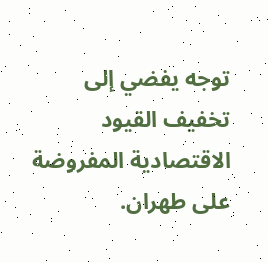توجه يفضي إلى تخفيف القيود الاقتصادية المفروضة على طهران.